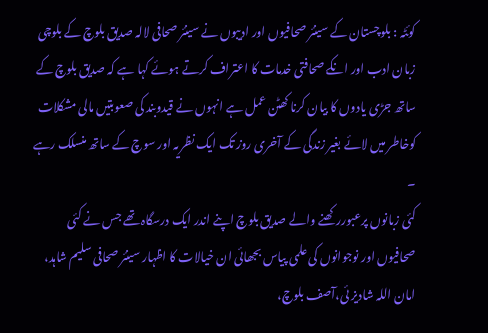کوئٹہ : بلوچستان کے سینئر صحافیوں اور ادیبوں نے سینئر صحافی لالہ صدیق بلوچ کے بلوچی زبان ادب اور انکے صحافتی خدمات کا اعتراف کرتے ہوئے کہا ہے کہ صدیق بلوچ کے ساتھ جڑی یادوں کا بیان کرنا کھٹن عمل ہے انہوں نے قیدوبند کی صعوبتیں مالی مشکلات کوخاطر میں لائے بغیر زندگی کے آخری روز تک ایک نظریہ اور سوچ کے ساتھ منسلک رہے ۔
کئی زبانوں پرعبوررکھنے والے صدیق بلوچ اپنے اندر ایک درسگاہ تھے جس نے کئی صحافیوں اور نوجوانوں کی علمی پیاس بجھائی ان خیالات کا اظہار سینئر صحافی سلیم شاہد، امان اللہ شادیز ئی،آصف بلوچ،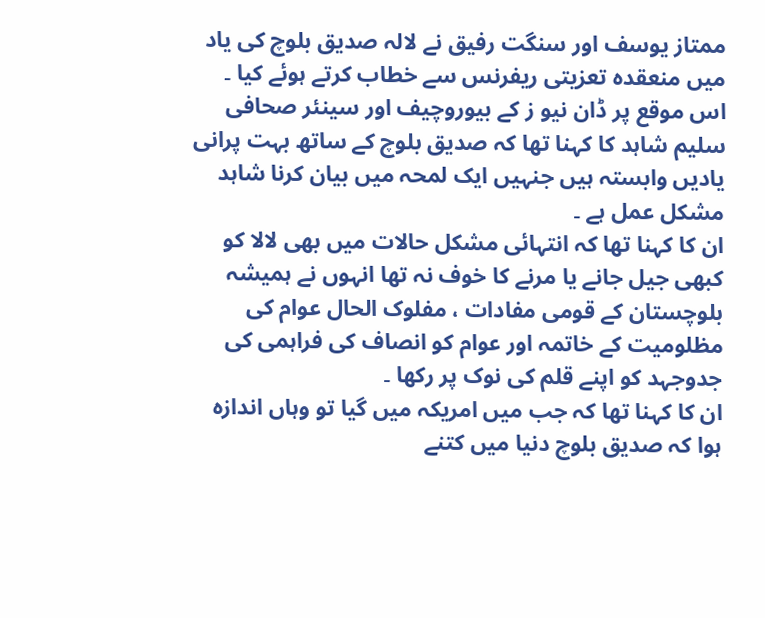ممتاز یوسف اور سنگت رفیق نے لالہ صدیق بلوچ کی یاد میں منعقدہ تعزیتی ریفرنس سے خطاب کرتے ہوئے کیا ۔
اس موقع پر ڈان نیو ز کے بیوروچیف اور سینئر صحافی سلیم شاہد کا کہنا تھا کہ صدیق بلوچ کے ساتھ بہت پرانی یادیں وابستہ ہیں جنہیں ایک لمحہ میں بیان کرنا شاہد مشکل عمل ہے ۔
ان کا کہنا تھا کہ انتہائی مشکل حالات میں بھی لالا کو کبھی جیل جانے یا مرنے کا خوف نہ تھا انہوں نے ہمیشہ بلوچستان کے قومی مفادات ، مفلوک الحال عوام کی مظلومیت کے خاتمہ اور عوام کو انصاف کی فراہمی کی جدوجہد کو اپنے قلم کی نوک پر رکھا ۔
ان کا کہنا تھا کہ جب میں امریکہ میں گیا تو وہاں اندازہ ہوا کہ صدیق بلوچ دنیا میں کتنے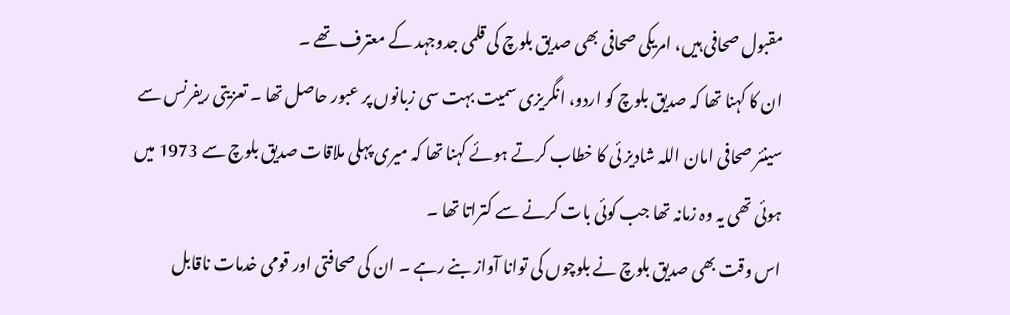مقبول صحافی ہیں، امریکی صحافی بھی صدیق بلوچ کی قلمی جدوجہد کے معترف تھے ۔
ان کا کہنا تھا کہ صدیق بلوچ کو اردو، انگریزی سمیت بہت سی زبانوں پر عبور حاصل تھا ۔ تعزیتی ریفرنس سے سینئر صحافی امان اللہ شادیز ئی کا خطاب کرتے ہوئے کہنا تھا کہ میری پہلی ملاقات صدیق بلوچ سے 1973 میں ہوئی تھی یہ وہ زمانہ تھا جب کوئی بات کرنے سے کتراتا تھا ۔
اس وقت بھی صدیق بلوچ نے بلوچوں کی توانا آواز بنے رہے ۔ ان کی صحافتی اور قومی خدمات ناقابل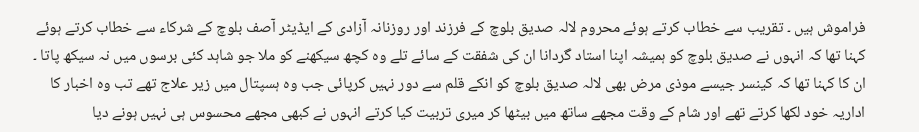فراموش ہیں ۔ تقریب سے خطاب کرتے ہوئے محروم لالہ صدیق بلوچ کے فرزند اور روزنانہ آزادی کے ایڈیٹر آصف بلوچ کے شرکاء سے خطاب کرتے ہوئے کہنا تھا کہ انہوں نے صدیق بلوچ کو ہمیشہ اپنا استاد گردانا ان کی شفقت کے سائے تلے وہ کچھ سیکھنے کو ملا جو شاہد کئی برسوں میں نہ سیکھ پاتا ۔
ان کا کہنا تھا کہ کینسر جیسے موذی مرض بھی لالہ صدیق بلوچ کو انکے قلم سے دور نہیں کرپائی جب وہ ہسپتال میں زیر علاج تھے تب وہ اخبار کا اداریہ خود لکھا کرتے تھے اور شام کے وقت مجھے ساتھ میں بیٹھا کر میری تربیت کیا کرتے انہوں نے کبھی مجھے محسوس ہی نہیں ہونے دیا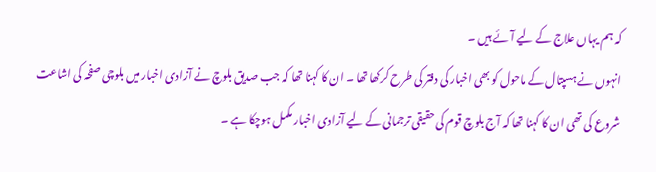کہ ہم یہاں علاج کے لیے آئے ہیں ۔
انہوں نے ہسپتال کے ماحول کو بھی اخبار کی دفتر کی طرح کرکھا تھا ۔ ان کا کہنا تھا کہ جب صدیق بلوچ نے آزادی اخبار میں بلوچی صفحہ کی اشاعت شروع کی تھی ان کا کہنا تھا کہ آج بلوچ قوم کی حقیقی ترجمانی کے لیے آزادی اخبار مکمل ہوچکا ہے ۔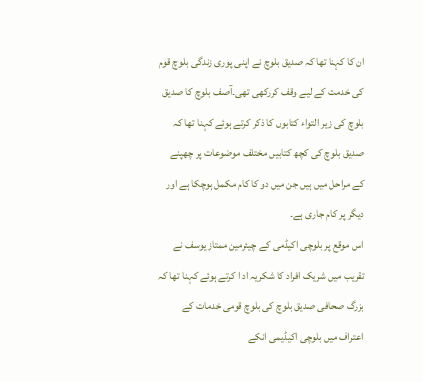ان کا کہنا تھا کہ صدیق بلوچ نے اپنی پوری زندگی بلوچ قوم کی خدمت کے لیے وقف کررکھی تھی۔آصف بلوچ کا صدیق بلوچ کی زیر التواء کتابوں کا ذکر کرتے ہوئے کہنا تھا کہ صدیق بلوچ کی کچھ کتابیں مختلف موضوعات پر چھپنے کے مراحل میں ہیں جن میں دو کا کام مکمل ہوچکا ہے اور دیگر پر کام جاری ہے۔
اس موقع پر بلوچی اکیڈمی کے چیئرمین ممتاز یوسف نے تقریب میں شریک افراد کا شکریہ اد ا کرتے ہوئے کہنا تھا کہ بزرگ صحافی صدیق بلوچ کی بلوچ قومی خدمات کے اعتراف میں بلوچی اکیڈیمی انکے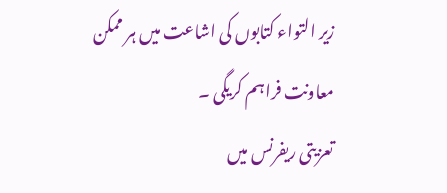زیر التواء کتابوں کی اشاعت میں ہر ممکن معاونت فراہم کریگی ۔
تعزیتی ریفرنس میں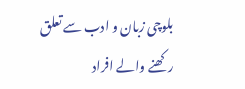بلوچی زبان و ادب سے تعلق رکھنے والے افراد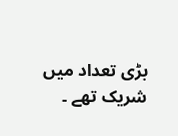بڑی تعداد میں شریک تھے ۔